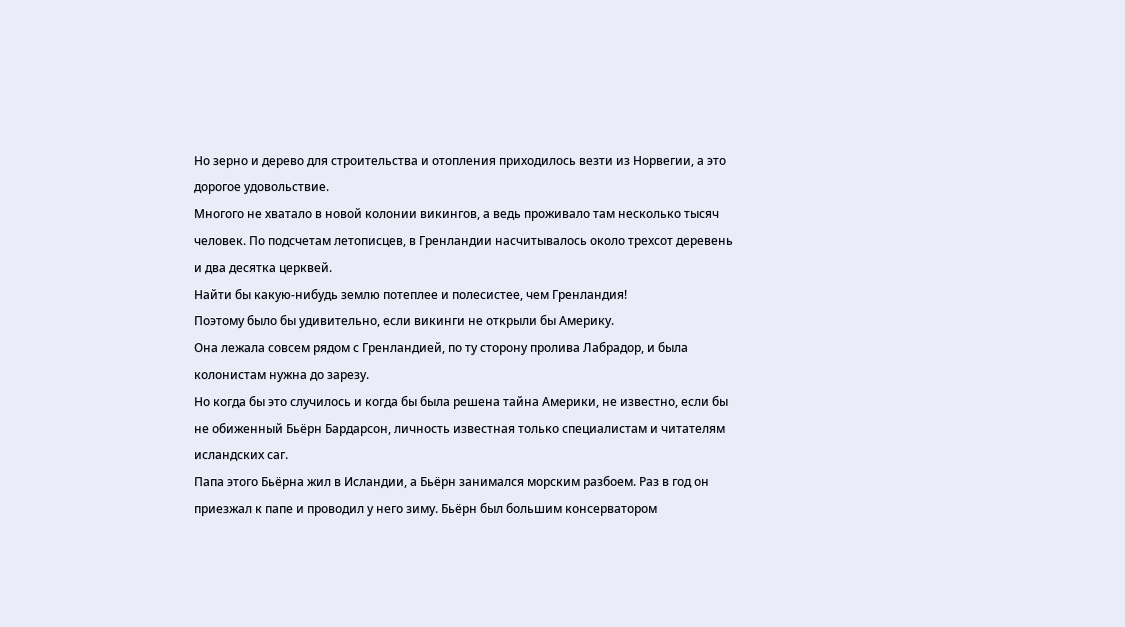Но зерно и дерево для строительства и отопления приходилось везти из Норвегии, а это дорогое удовольствие.
Многого не хватало в новой колонии викингов, а ведь проживало там несколько тысяч человек. По подсчетам летописцев, в Гренландии насчитывалось около трехсот деревень и два десятка церквей.
Найти бы какую-нибудь землю потеплее и полесистее, чем Гренландия!
Поэтому было бы удивительно, если викинги не открыли бы Америку.
Она лежала совсем рядом с Гренландией, по ту сторону пролива Лабрадор, и была колонистам нужна до зарезу.
Но когда бы это случилось и когда бы была решена тайна Америки, не известно, если бы не обиженный Бьёрн Бардарсон, личность известная только специалистам и читателям исландских саг.
Папа этого Бьёрна жил в Исландии, а Бьёрн занимался морским разбоем. Раз в год он приезжал к папе и проводил у него зиму. Бьёрн был большим консерватором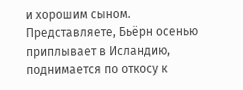и хорошим сыном.
Представляете, Бьёрн осенью приплывает в Исландию, поднимается по откосу к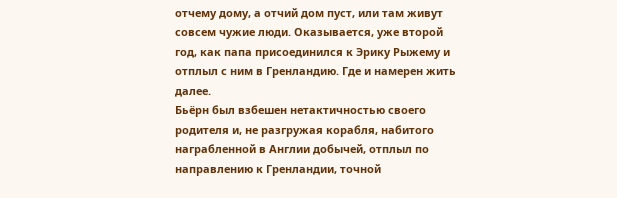отчему дому, а отчий дом пуст, или там живут совсем чужие люди. Оказывается, уже второй год, как папа присоединился к Эрику Рыжему и отплыл с ним в Гренландию. Где и намерен жить далее.
Бьёрн был взбешен нетактичностью своего родителя и, не разгружая корабля, набитого награбленной в Англии добычей, отплыл по направлению к Гренландии, точной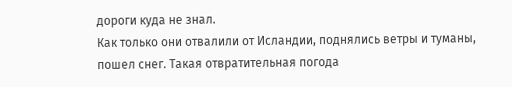дороги куда не знал.
Как только они отвалили от Исландии, поднялись ветры и туманы, пошел снег. Такая отвратительная погода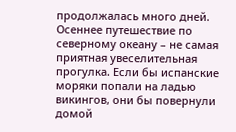продолжалась много дней. Осеннее путешествие по северному океану – не самая приятная увеселительная прогулка. Если бы испанские моряки попали на ладью викингов, они бы повернули домой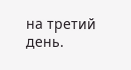на третий день.